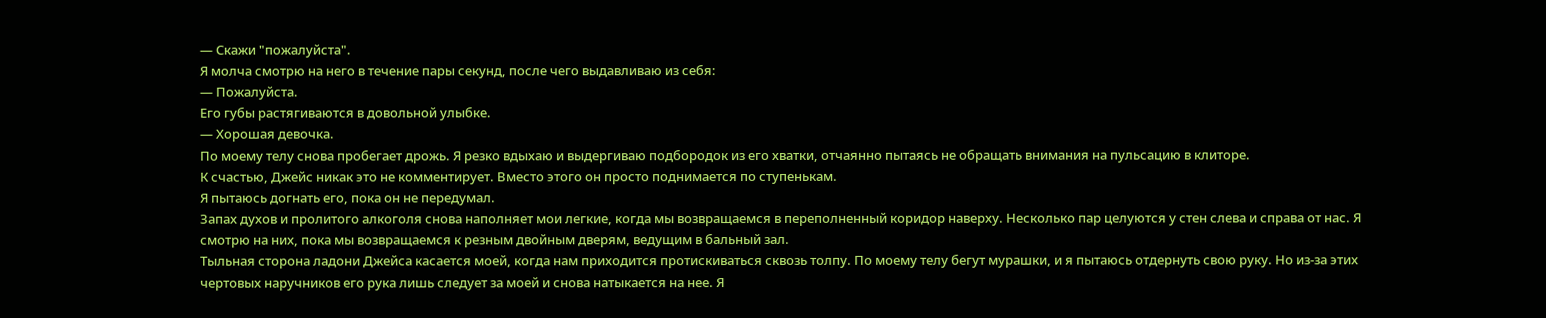— Скажи "пожалуйста".
Я молча смотрю на него в течение пары секунд, после чего выдавливаю из себя:
— Пожалуйста.
Его губы растягиваются в довольной улыбке.
— Хорошая девочка.
По моему телу снова пробегает дрожь. Я резко вдыхаю и выдергиваю подбородок из его хватки, отчаянно пытаясь не обращать внимания на пульсацию в клиторе.
К счастью, Джейс никак это не комментирует. Вместо этого он просто поднимается по ступенькам.
Я пытаюсь догнать его, пока он не передумал.
Запах духов и пролитого алкоголя снова наполняет мои легкие, когда мы возвращаемся в переполненный коридор наверху. Несколько пар целуются у стен слева и справа от нас. Я смотрю на них, пока мы возвращаемся к резным двойным дверям, ведущим в бальный зал.
Тыльная сторона ладони Джейса касается моей, когда нам приходится протискиваться сквозь толпу. По моему телу бегут мурашки, и я пытаюсь отдернуть свою руку. Но из-за этих чертовых наручников его рука лишь следует за моей и снова натыкается на нее. Я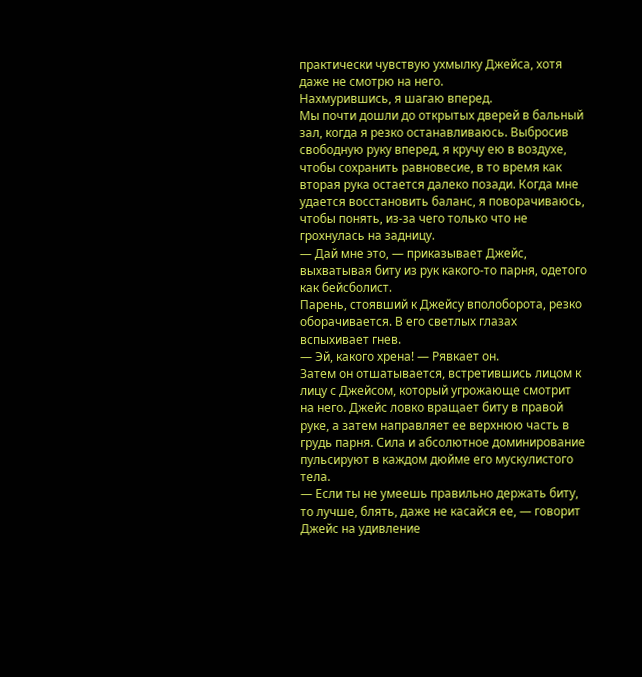практически чувствую ухмылку Джейса, хотя даже не смотрю на него.
Нахмурившись, я шагаю вперед.
Мы почти дошли до открытых дверей в бальный зал, когда я резко останавливаюсь. Выбросив свободную руку вперед, я кручу ею в воздухе, чтобы сохранить равновесие, в то время как вторая рука остается далеко позади. Когда мне удается восстановить баланс, я поворачиваюсь, чтобы понять, из-за чего только что не грохнулась на задницу.
— Дай мне это, — приказывает Джейс, выхватывая биту из рук какого-то парня, одетого как бейсболист.
Парень, стоявший к Джейсу вполоборота, резко оборачивается. В его светлых глазах вспыхивает гнев.
— Эй, какого хрена! — Рявкает он.
Затем он отшатывается, встретившись лицом к лицу с Джейсом, который угрожающе смотрит на него. Джейс ловко вращает биту в правой руке, а затем направляет ее верхнюю часть в грудь парня. Сила и абсолютное доминирование пульсируют в каждом дюйме его мускулистого тела.
— Если ты не умеешь правильно держать биту, то лучше, блять, даже не касайся ее, — говорит Джейс на удивление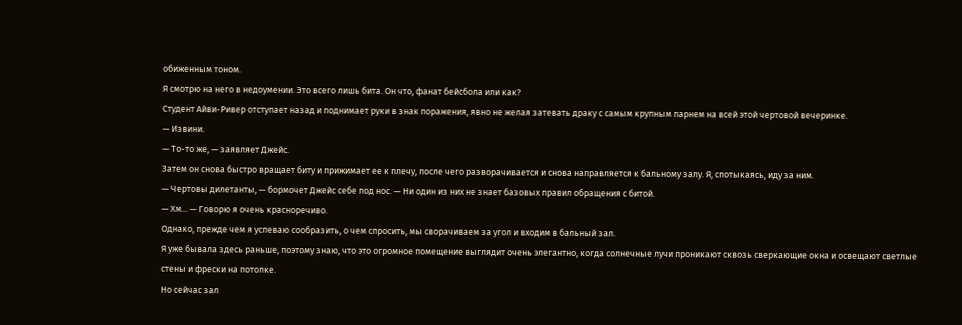обиженным тоном.
Я смотрю на него в недоумении. Это всего лишь бита. Он что, фанат бейсбола или как?
Студент Айви-Ривер отступает назад и поднимает руки в знак поражения, явно не желая затевать драку с самым крупным парнем на всей этой чертовой вечеринке.
— Извини.
— То-то же, — заявляет Джейс.
Затем он снова быстро вращает биту и прижимает ее к плечу, после чего разворачивается и снова направляется к бальному залу. Я, спотыкаясь, иду за ним.
— Чертовы дилетанты, — бормочет Джейс себе под нос. — Ни один из них не знает базовых правил обращения с битой.
— Хм... — Говорю я очень красноречиво.
Однако, прежде чем я успеваю сообразить, о чем спросить, мы сворачиваем за угол и входим в бальный зал.
Я уже бывала здесь раньше, поэтому знаю, что это огромное помещение выглядит очень элегантно, когда солнечные лучи проникают сквозь сверкающие окна и освещают светлые стены и фрески на потолке.
Но сейчас зал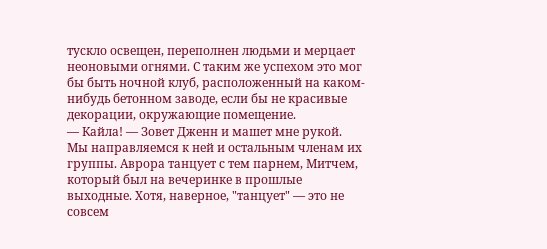тускло освещен, переполнен людьми и мерцает неоновыми огнями. С таким же успехом это мог бы быть ночной клуб, расположенный на каком-нибудь бетонном заводе, если бы не красивые декорации, окружающие помещение.
— Кайла! — Зовет Дженн и машет мне рукой.
Мы направляемся к ней и остальным членам их группы. Аврора танцует с тем парнем, Митчем, который был на вечеринке в прошлые выходные. Хотя, наверное, "танцует" — это не совсем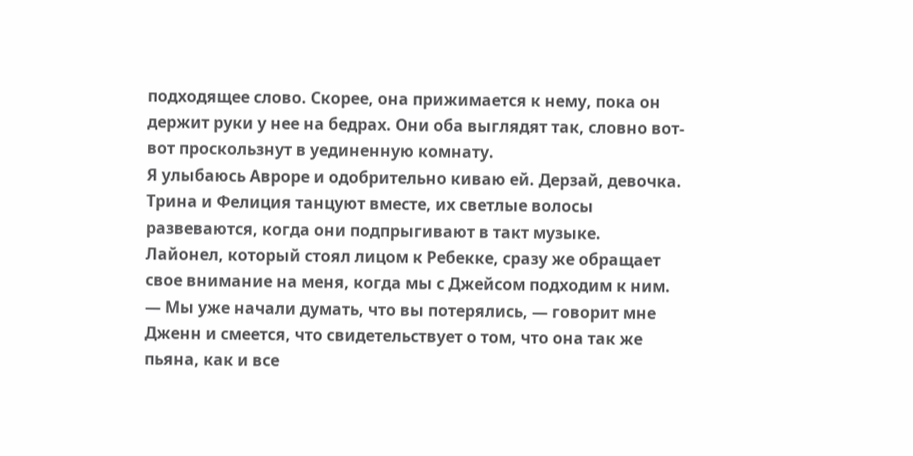подходящее слово. Скорее, она прижимается к нему, пока он держит руки у нее на бедрах. Они оба выглядят так, словно вот-вот проскользнут в уединенную комнату.
Я улыбаюсь Авроре и одобрительно киваю ей. Дерзай, девочка.
Трина и Фелиция танцуют вместе, их светлые волосы развеваются, когда они подпрыгивают в такт музыке.
Лайонел, который стоял лицом к Ребекке, сразу же обращает свое внимание на меня, когда мы с Джейсом подходим к ним.
— Мы уже начали думать, что вы потерялись, — говорит мне Дженн и смеется, что свидетельствует о том, что она так же пьяна, как и все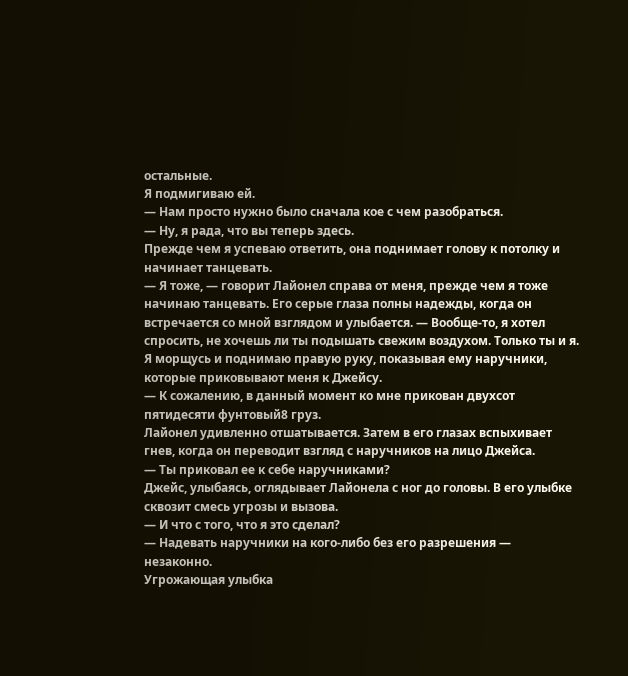остальные.
Я подмигиваю ей.
— Нам просто нужно было сначала кое с чем разобраться.
— Ну, я рада, что вы теперь здесь.
Прежде чем я успеваю ответить, она поднимает голову к потолку и начинает танцевать.
— Я тоже, — говорит Лайонел справа от меня, прежде чем я тоже начинаю танцевать. Его серые глаза полны надежды, когда он встречается со мной взглядом и улыбается. — Вообще-то, я хотел спросить, не хочешь ли ты подышать свежим воздухом. Только ты и я.
Я морщусь и поднимаю правую руку, показывая ему наручники, которые приковывают меня к Джейсу.
— К сожалению, в данный момент ко мне прикован двухсот пятидесяти фунтовый8 груз.
Лайонел удивленно отшатывается. Затем в его глазах вспыхивает гнев, когда он переводит взгляд с наручников на лицо Джейса.
— Ты приковал ее к себе наручниками?
Джейс, улыбаясь, оглядывает Лайонела с ног до головы. В его улыбке сквозит смесь угрозы и вызова.
— И что с того, что я это сделал?
— Надевать наручники на кого-либо без его разрешения — незаконно.
Угрожающая улыбка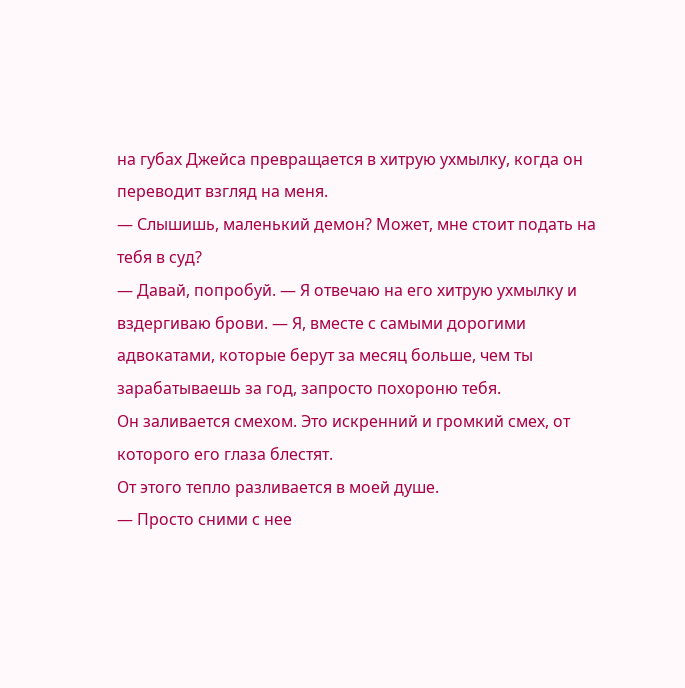на губах Джейса превращается в хитрую ухмылку, когда он переводит взгляд на меня.
— Слышишь, маленький демон? Может, мне стоит подать на тебя в суд?
— Давай, попробуй. — Я отвечаю на его хитрую ухмылку и вздергиваю брови. — Я, вместе с самыми дорогими адвокатами, которые берут за месяц больше, чем ты зарабатываешь за год, запросто похороню тебя.
Он заливается смехом. Это искренний и громкий смех, от которого его глаза блестят.
От этого тепло разливается в моей душе.
— Просто сними с нее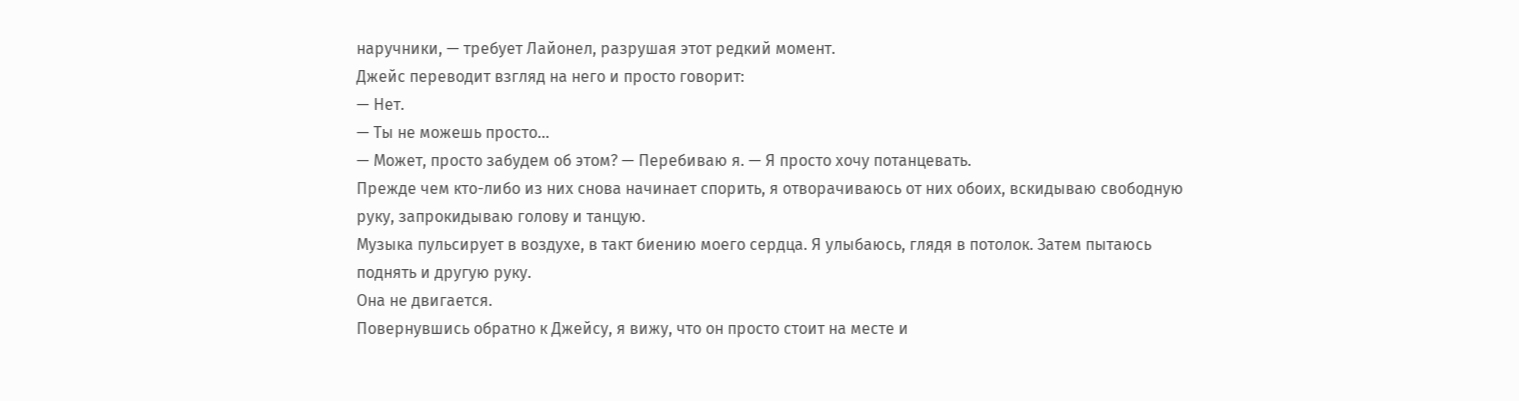наручники, — требует Лайонел, разрушая этот редкий момент.
Джейс переводит взгляд на него и просто говорит:
— Нет.
— Ты не можешь просто...
— Может, просто забудем об этом? — Перебиваю я. — Я просто хочу потанцевать.
Прежде чем кто-либо из них снова начинает спорить, я отворачиваюсь от них обоих, вскидываю свободную руку, запрокидываю голову и танцую.
Музыка пульсирует в воздухе, в такт биению моего сердца. Я улыбаюсь, глядя в потолок. Затем пытаюсь поднять и другую руку.
Она не двигается.
Повернувшись обратно к Джейсу, я вижу, что он просто стоит на месте и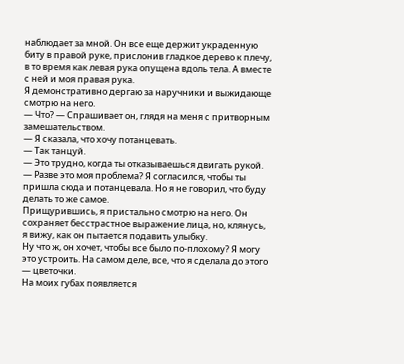наблюдает за мной. Он все еще держит украденную биту в правой руке, прислонив гладкое дерево к плечу, в то время как левая рука опущена вдоль тела. А вместе с ней и моя правая рука.
Я демонстративно дергаю за наручники и выжидающе смотрю на него.
— Что? — Спрашивает он, глядя на меня с притворным замешательством.
— Я сказала, что хочу потанцевать.
— Так танцуй.
— Это трудно, когда ты отказываешься двигать рукой.
— Разве это моя проблема? Я согласился, чтобы ты пришла сюда и потанцевала. Но я не говорил, что буду делать то же самое.
Прищурившись, я пристально смотрю на него. Он сохраняет бесстрастное выражение лица, но, клянусь, я вижу, как он пытается подавить улыбку.
Ну что ж, он хочет, чтобы все было по-плохому? Я могу это устроить. На самом деле, все, что я сделала до этого — цветочки.
На моих губах появляется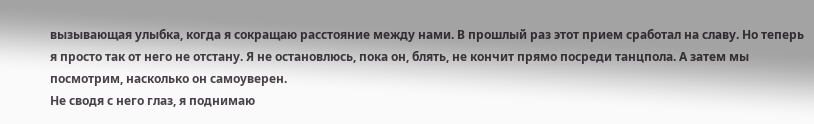вызывающая улыбка, когда я сокращаю расстояние между нами. В прошлый раз этот прием сработал на славу. Но теперь я просто так от него не отстану. Я не остановлюсь, пока он, блять, не кончит прямо посреди танцпола. А затем мы посмотрим, насколько он самоуверен.
Не сводя с него глаз, я поднимаю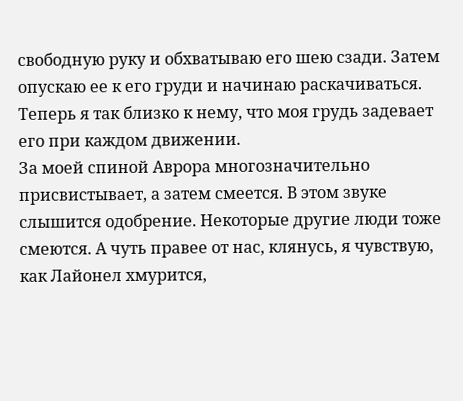свободную руку и обхватываю его шею сзади. Затем опускаю ее к его груди и начинаю раскачиваться. Теперь я так близко к нему, что моя грудь задевает его при каждом движении.
За моей спиной Аврора многозначительно присвистывает, а затем смеется. В этом звуке слышится одобрение. Некоторые другие люди тоже смеются. А чуть правее от нас, клянусь, я чувствую, как Лайонел хмурится,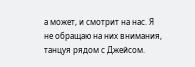а может, и смотрит на нас. Я не обращаю на них внимания, танцуя рядом с Джейсом.